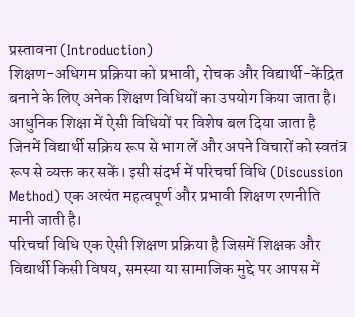प्रस्तावना (Introduction)
शिक्षण-अधिगम प्रक्रिया को प्रभावी, रोचक और विद्यार्थी-केंद्रित बनाने के लिए अनेक शिक्षण विधियों का उपयोग किया जाता है। आधुनिक शिक्षा में ऐसी विधियों पर विशेष बल दिया जाता है जिनमें विद्यार्थी सक्रिय रूप से भाग लें और अपने विचारों को स्वतंत्र रूप से व्यक्त कर सकें। इसी संदर्भ में परिचर्चा विधि (Discussion Method) एक अत्यंत महत्वपूर्ण और प्रभावी शिक्षण रणनीति मानी जाती है।
परिचर्चा विधि एक ऐसी शिक्षण प्रक्रिया है जिसमें शिक्षक और विद्यार्थी किसी विषय, समस्या या सामाजिक मुद्दे पर आपस में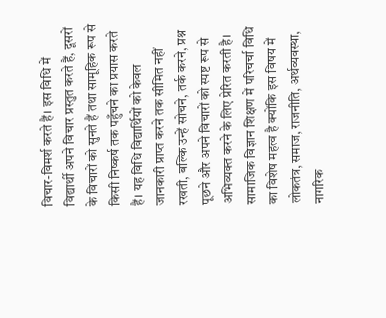विचार-विमर्श करते हैं। इस विधि में विद्यार्थी अपने विचार प्रस्तुत करते हैं, दूसरों के विचारों को सुनते हैं तथा सामूहिक रूप से किसी निष्कर्ष तक पहुँचने का प्रयास करते हैं। यह विधि विद्यार्थियों को केवल जानकारी प्राप्त करने तक सीमित नहीं रखती, बल्कि उन्हें सोचने, तर्क करने, प्रश्न पूछने और अपने विचारों को स्पष्ट रूप से अभिव्यक्त करने के लिए प्रेरित करती है।
सामाजिक विज्ञान शिक्षण में परिचर्चा विधि का विशेष महत्व है क्योंकि इस विषय में लोकतंत्र, समाज, राजनीति, अर्थव्यवस्था, नागरिक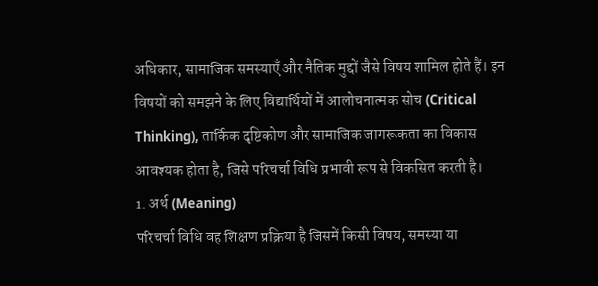अधिकार, सामाजिक समस्याएँ और नैतिक मुद्दों जैसे विषय शामिल होते हैं। इन विषयों को समझने के लिए विद्यार्थियों में आलोचनात्मक सोच (Critical Thinking), तार्किक दृष्टिकोण और सामाजिक जागरूकता का विकास आवश्यक होता है, जिसे परिचर्चा विधि प्रभावी रूप से विकसित करती है।
1. अर्थ (Meaning)
परिचर्चा विधि वह शिक्षण प्रक्रिया है जिसमें किसी विषय, समस्या या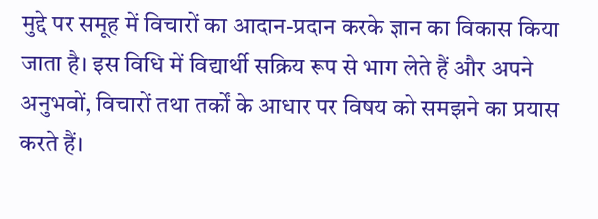मुद्दे पर समूह में विचारों का आदान-प्रदान करके ज्ञान का विकास किया जाता है। इस विधि में विद्यार्थी सक्रिय रूप से भाग लेते हैं और अपने अनुभवों, विचारों तथा तर्कों के आधार पर विषय को समझने का प्रयास करते हैं।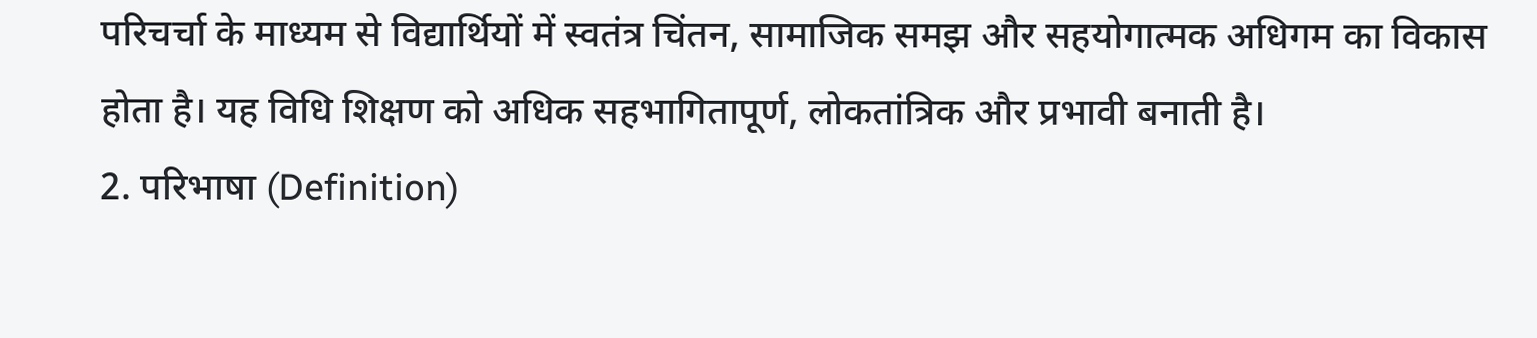परिचर्चा के माध्यम से विद्यार्थियों में स्वतंत्र चिंतन, सामाजिक समझ और सहयोगात्मक अधिगम का विकास होता है। यह विधि शिक्षण को अधिक सहभागितापूर्ण, लोकतांत्रिक और प्रभावी बनाती है।
2. परिभाषा (Definition)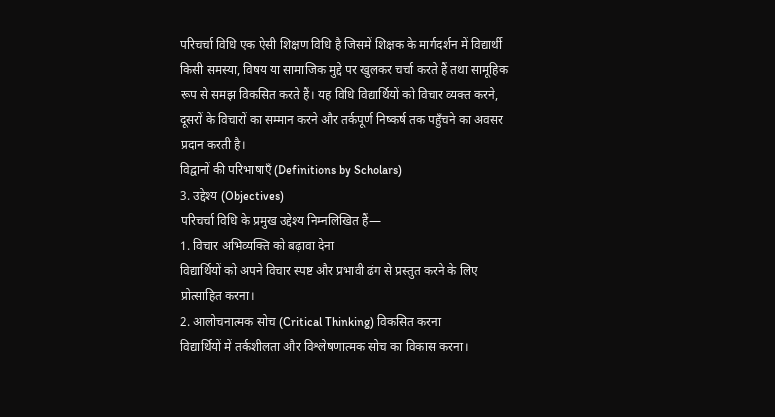परिचर्चा विधि एक ऐसी शिक्षण विधि है जिसमें शिक्षक के मार्गदर्शन में विद्यार्थी किसी समस्या, विषय या सामाजिक मुद्दे पर खुलकर चर्चा करते हैं तथा सामूहिक रूप से समझ विकसित करते हैं। यह विधि विद्यार्थियों को विचार व्यक्त करने, दूसरों के विचारों का सम्मान करने और तर्कपूर्ण निष्कर्ष तक पहुँचने का अवसर प्रदान करती है।
विद्वानों की परिभाषाएँ (Definitions by Scholars)
3. उद्देश्य (Objectives)
परिचर्चा विधि के प्रमुख उद्देश्य निम्नलिखित हैं—
1. विचार अभिव्यक्ति को बढ़ावा देना
विद्यार्थियों को अपने विचार स्पष्ट और प्रभावी ढंग से प्रस्तुत करने के लिए प्रोत्साहित करना।
2. आलोचनात्मक सोच (Critical Thinking) विकसित करना
विद्यार्थियों में तर्कशीलता और विश्लेषणात्मक सोच का विकास करना।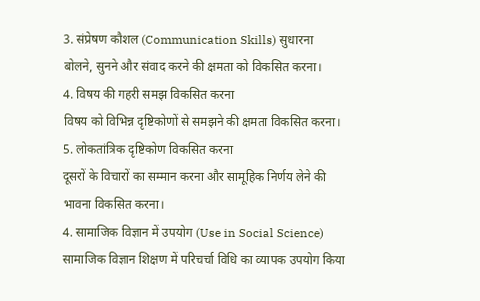3. संप्रेषण कौशल (Communication Skills) सुधारना
बोलने, सुनने और संवाद करने की क्षमता को विकसित करना।
4. विषय की गहरी समझ विकसित करना
विषय को विभिन्न दृष्टिकोणों से समझने की क्षमता विकसित करना।
5. लोकतांत्रिक दृष्टिकोण विकसित करना
दूसरों के विचारों का सम्मान करना और सामूहिक निर्णय लेने की भावना विकसित करना।
4. सामाजिक विज्ञान में उपयोग (Use in Social Science)
सामाजिक विज्ञान शिक्षण में परिचर्चा विधि का व्यापक उपयोग किया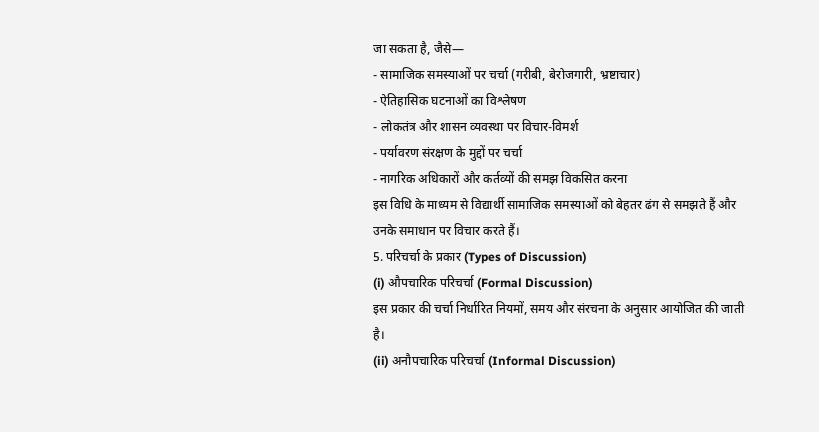जा सकता है, जैसे—
- सामाजिक समस्याओं पर चर्चा (गरीबी, बेरोजगारी, भ्रष्टाचार)
- ऐतिहासिक घटनाओं का विश्लेषण
- लोकतंत्र और शासन व्यवस्था पर विचार-विमर्श
- पर्यावरण संरक्षण के मुद्दों पर चर्चा
- नागरिक अधिकारों और कर्तव्यों की समझ विकसित करना
इस विधि के माध्यम से विद्यार्थी सामाजिक समस्याओं को बेहतर ढंग से समझते हैं और उनके समाधान पर विचार करते हैं।
5. परिचर्चा के प्रकार (Types of Discussion)
(i) औपचारिक परिचर्चा (Formal Discussion)
इस प्रकार की चर्चा निर्धारित नियमों, समय और संरचना के अनुसार आयोजित की जाती है।
(ii) अनौपचारिक परिचर्चा (Informal Discussion)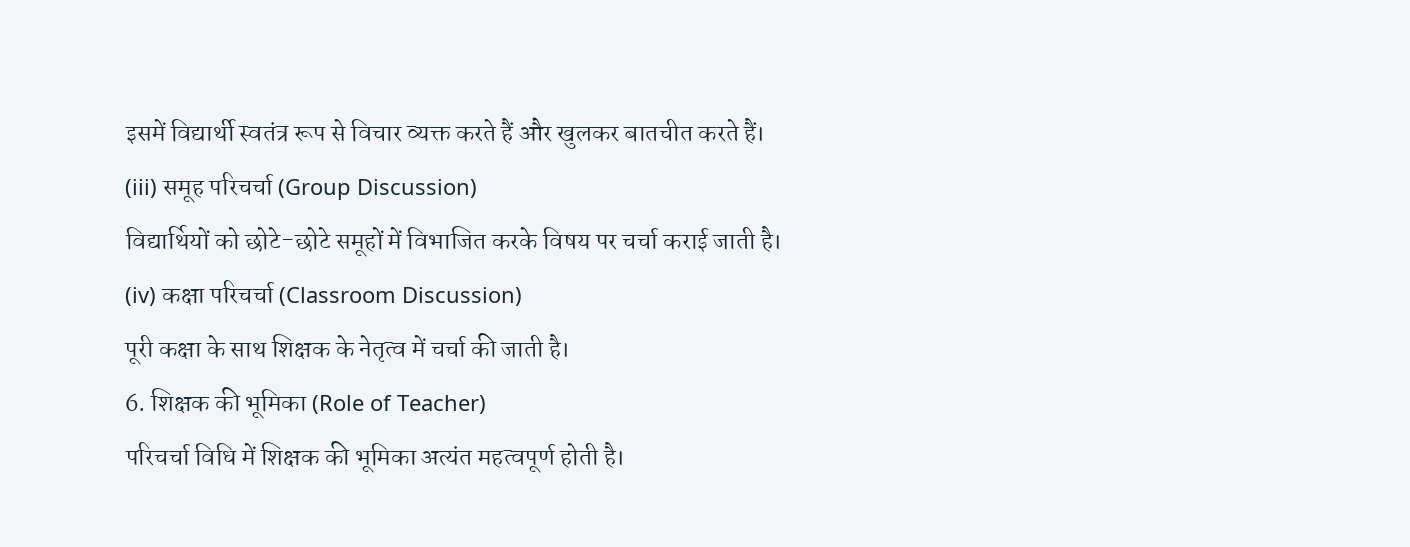इसमें विद्यार्थी स्वतंत्र रूप से विचार व्यक्त करते हैं और खुलकर बातचीत करते हैं।
(iii) समूह परिचर्चा (Group Discussion)
विद्यार्थियों को छोटे-छोटे समूहों में विभाजित करके विषय पर चर्चा कराई जाती है।
(iv) कक्षा परिचर्चा (Classroom Discussion)
पूरी कक्षा के साथ शिक्षक के नेतृत्व में चर्चा की जाती है।
6. शिक्षक की भूमिका (Role of Teacher)
परिचर्चा विधि में शिक्षक की भूमिका अत्यंत महत्वपूर्ण होती है।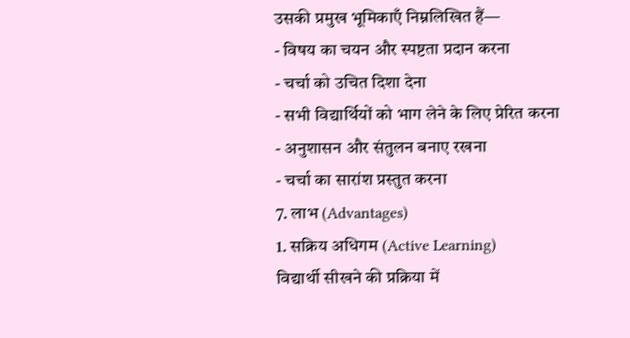उसकी प्रमुख भूमिकाएँ निम्नलिखित हैं—
- विषय का चयन और स्पष्टता प्रदान करना
- चर्चा को उचित दिशा देना
- सभी विद्यार्थियों को भाग लेने के लिए प्रेरित करना
- अनुशासन और संतुलन बनाए रखना
- चर्चा का सारांश प्रस्तुत करना
7. लाभ (Advantages)
1. सक्रिय अधिगम (Active Learning)
विद्यार्थी सीखने की प्रक्रिया में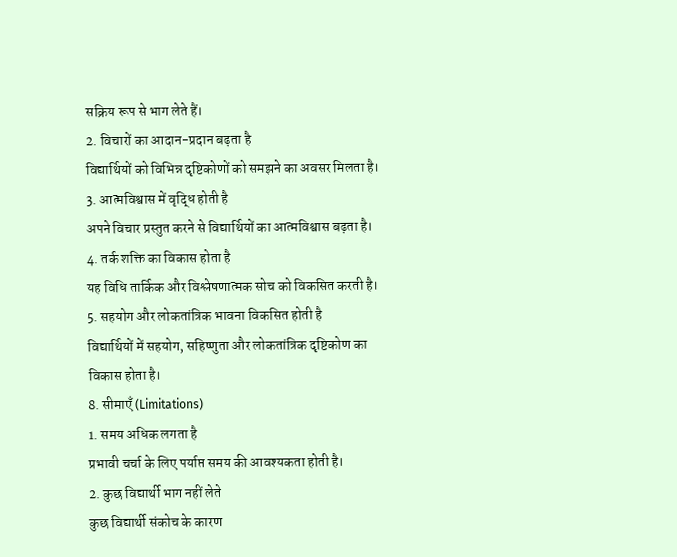सक्रिय रूप से भाग लेते हैं।
2. विचारों का आदान-प्रदान बढ़ता है
विद्यार्थियों को विभिन्न दृष्टिकोणों को समझने का अवसर मिलता है।
3. आत्मविश्वास में वृद्धि होती है
अपने विचार प्रस्तुत करने से विद्यार्थियों का आत्मविश्वास बढ़ता है।
4. तर्क शक्ति का विकास होता है
यह विधि तार्किक और विश्लेषणात्मक सोच को विकसित करती है।
5. सहयोग और लोकतांत्रिक भावना विकसित होती है
विद्यार्थियों में सहयोग, सहिष्णुता और लोकतांत्रिक दृष्टिकोण का विकास होता है।
8. सीमाएँ (Limitations)
1. समय अधिक लगता है
प्रभावी चर्चा के लिए पर्याप्त समय की आवश्यकता होती है।
2. कुछ विद्यार्थी भाग नहीं लेते
कुछ विद्यार्थी संकोच के कारण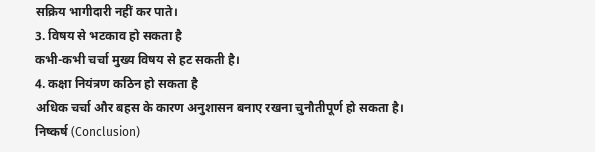सक्रिय भागीदारी नहीं कर पाते।
3. विषय से भटकाव हो सकता है
कभी-कभी चर्चा मुख्य विषय से हट सकती है।
4. कक्षा नियंत्रण कठिन हो सकता है
अधिक चर्चा और बहस के कारण अनुशासन बनाए रखना चुनौतीपूर्ण हो सकता है।
निष्कर्ष (Conclusion)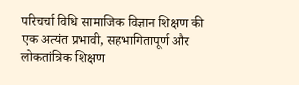परिचर्चा विधि सामाजिक विज्ञान शिक्षण की एक अत्यंत प्रभावी, सहभागितापूर्ण और लोकतांत्रिक शिक्षण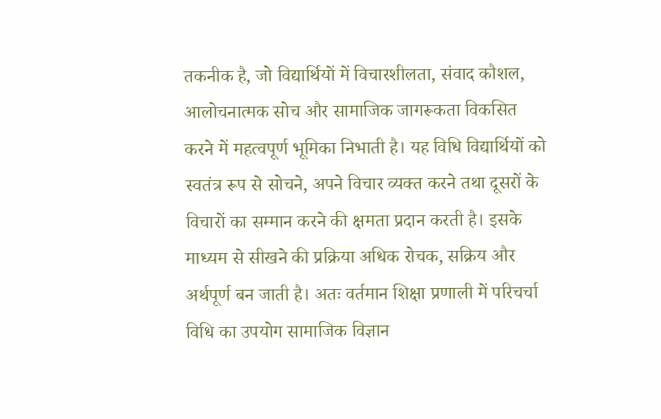तकनीक है, जो विद्यार्थियों में विचारशीलता, संवाद कौशल, आलोचनात्मक सोच और सामाजिक जागरूकता विकसित करने में महत्वपूर्ण भूमिका निभाती है। यह विधि विद्यार्थियों को स्वतंत्र रूप से सोचने, अपने विचार व्यक्त करने तथा दूसरों के विचारों का सम्मान करने की क्षमता प्रदान करती है। इसके माध्यम से सीखने की प्रक्रिया अधिक रोचक, सक्रिय और अर्थपूर्ण बन जाती है। अतः वर्तमान शिक्षा प्रणाली में परिचर्चा विधि का उपयोग सामाजिक विज्ञान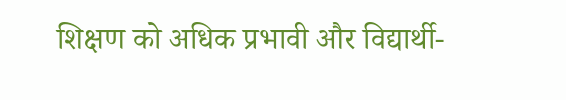शिक्षण को अधिक प्रभावी और विद्यार्थी-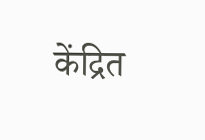केंद्रित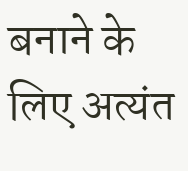बनाने के लिए अत्यंत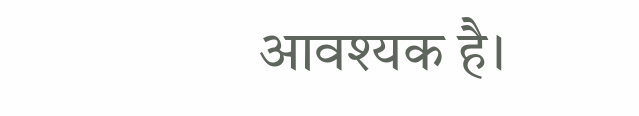आवश्यक है।